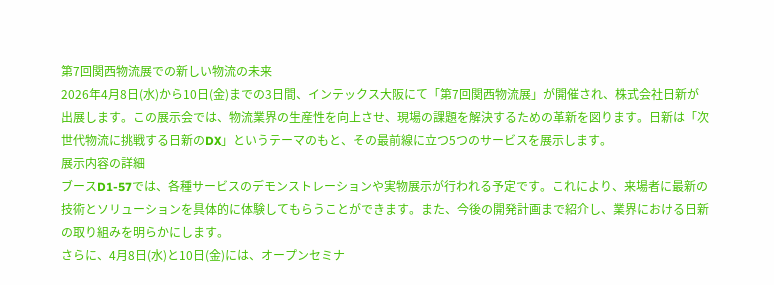第7回関西物流展での新しい物流の未来
2026年4月8日(水)から10日(金)までの3日間、インテックス大阪にて「第7回関西物流展」が開催され、株式会社日新が出展します。この展示会では、物流業界の生産性を向上させ、現場の課題を解決するための革新を図ります。日新は「次世代物流に挑戦する日新のDX」というテーマのもと、その最前線に立つ5つのサービスを展示します。
展示内容の詳細
ブースD1-57では、各種サービスのデモンストレーションや実物展示が行われる予定です。これにより、来場者に最新の技術とソリューションを具体的に体験してもらうことができます。また、今後の開発計画まで紹介し、業界における日新の取り組みを明らかにします。
さらに、4月8日(水)と10日(金)には、オープンセミナ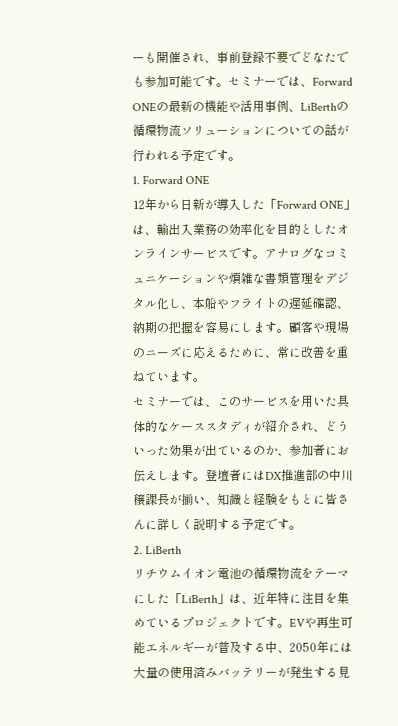ーも開催され、事前登録不要でどなたでも参加可能です。セミナーでは、Forward ONEの最新の機能や活用事例、LiBerthの循環物流ソリューションについての話が行われる予定です。
1. Forward ONE
12年から日新が導入した「Forward ONE」は、輸出入業務の効率化を目的としたオンラインサービスです。アナログなコミュニケーションや煩雑な書類管理をデジタル化し、本船やフライトの遅延確認、納期の把握を容易にします。顧客や現場のニーズに応えるために、常に改善を重ねています。
セミナーでは、このサービスを用いた具体的なケーススタディが紹介され、どういった効果が出ているのか、参加者にお伝えします。登壇者にはDX推進部の中川穣課長が揃い、知識と経験をもとに皆さんに詳しく説明する予定です。
2. LiBerth
リチウムイオン電池の循環物流をテーマにした「LiBerth」は、近年特に注目を集めているプロジェクトです。EVや再生可能エネルギーが普及する中、2050年には大量の使用済みバッテリーが発生する見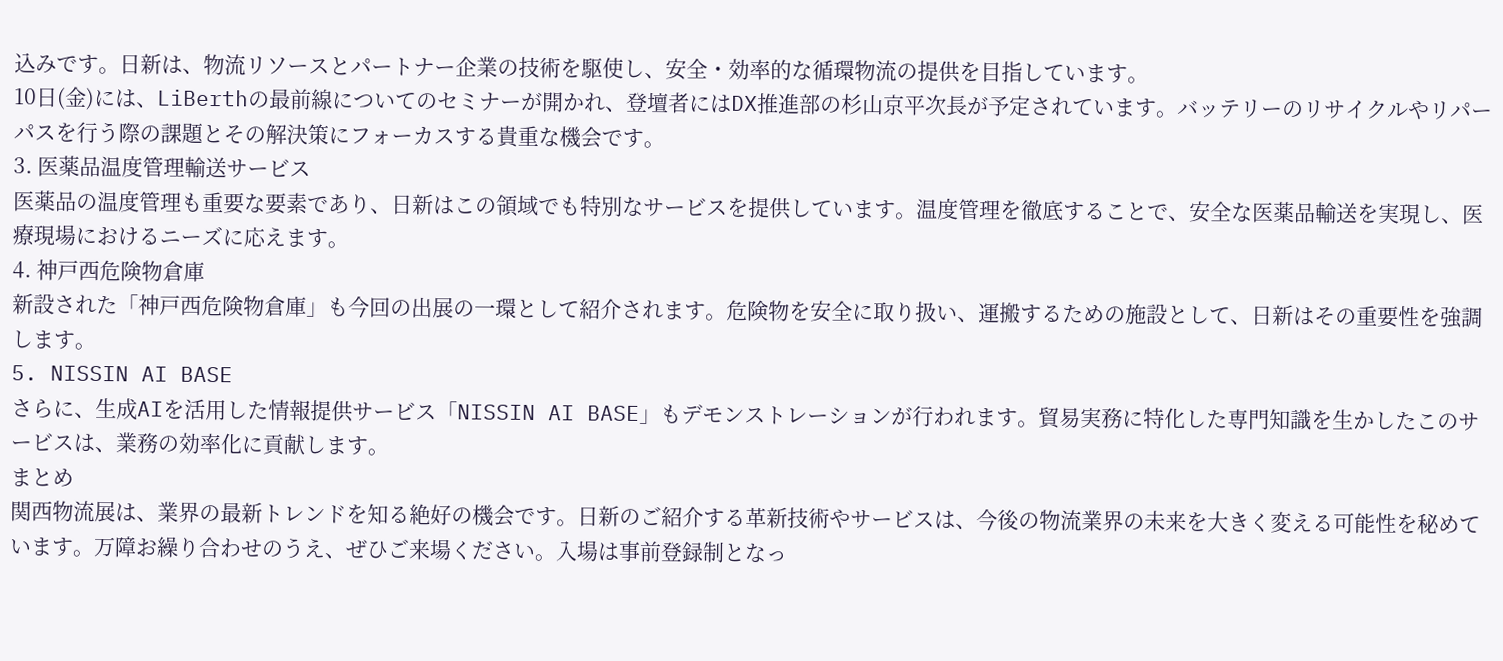込みです。日新は、物流リソースとパートナー企業の技術を駆使し、安全・効率的な循環物流の提供を目指しています。
10日(金)には、LiBerthの最前線についてのセミナーが開かれ、登壇者にはDX推進部の杉山京平次長が予定されています。バッテリーのリサイクルやリパーパスを行う際の課題とその解決策にフォーカスする貴重な機会です。
3. 医薬品温度管理輸送サービス
医薬品の温度管理も重要な要素であり、日新はこの領域でも特別なサービスを提供しています。温度管理を徹底することで、安全な医薬品輸送を実現し、医療現場におけるニーズに応えます。
4. 神戸西危険物倉庫
新設された「神戸西危険物倉庫」も今回の出展の一環として紹介されます。危険物を安全に取り扱い、運搬するための施設として、日新はその重要性を強調します。
5. NISSIN AI BASE
さらに、生成AIを活用した情報提供サービス「NISSIN AI BASE」もデモンストレーションが行われます。貿易実務に特化した専門知識を生かしたこのサービスは、業務の効率化に貢献します。
まとめ
関西物流展は、業界の最新トレンドを知る絶好の機会です。日新のご紹介する革新技術やサービスは、今後の物流業界の未来を大きく変える可能性を秘めています。万障お繰り合わせのうえ、ぜひご来場ください。入場は事前登録制となっ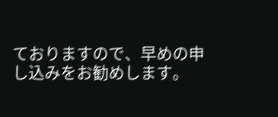ておりますので、早めの申し込みをお勧めします。